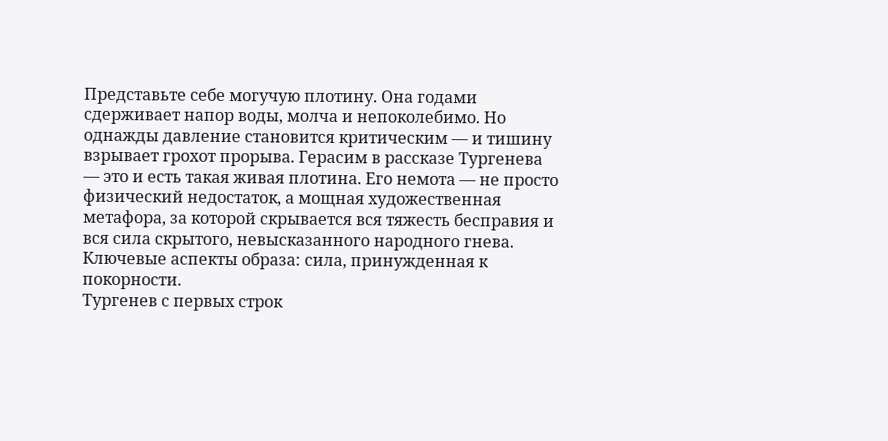Представьте себе могучую плотину. Она годами сдерживает напор воды, молча и непоколебимо. Но однажды давление становится критическим — и тишину взрывает грохот прорыва. Герасим в рассказе Тургенева — это и есть такая живая плотина. Его немота — не просто физический недостаток, а мощная художественная метафора, за которой скрывается вся тяжесть бесправия и вся сила скрытого, невысказанного народного гнева.
Ключевые аспекты образа: сила, принужденная к покорности.
Тургенев с первых строк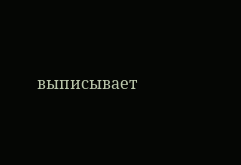выписывает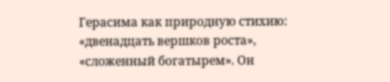Герасима как природную стихию: «двенадцать вершков роста», «сложенный богатырем». Он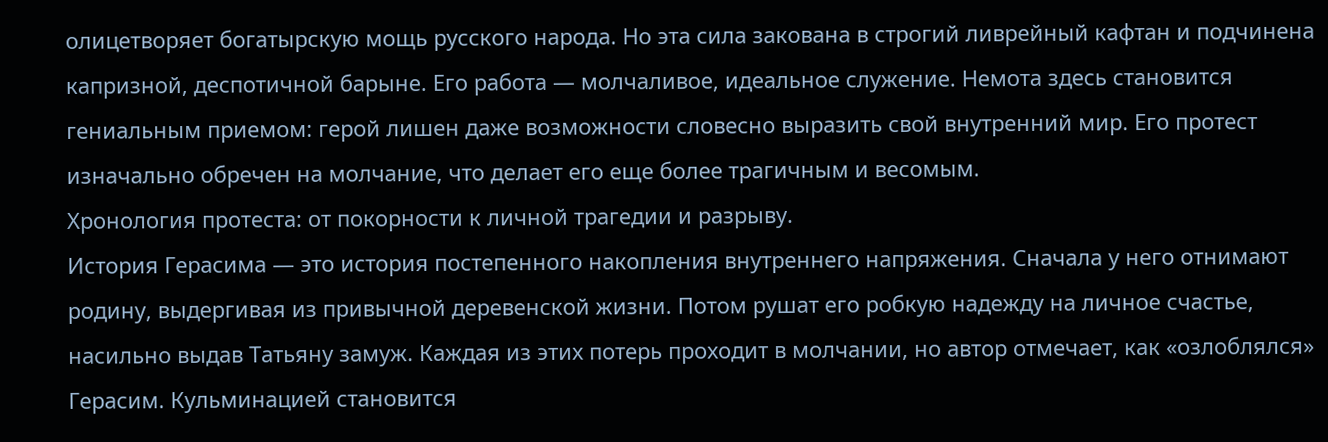олицетворяет богатырскую мощь русского народа. Но эта сила закована в строгий ливрейный кафтан и подчинена капризной, деспотичной барыне. Его работа — молчаливое, идеальное служение. Немота здесь становится гениальным приемом: герой лишен даже возможности словесно выразить свой внутренний мир. Его протест изначально обречен на молчание, что делает его еще более трагичным и весомым.
Хронология протеста: от покорности к личной трагедии и разрыву.
История Герасима — это история постепенного накопления внутреннего напряжения. Сначала у него отнимают родину, выдергивая из привычной деревенской жизни. Потом рушат его робкую надежду на личное счастье, насильно выдав Татьяну замуж. Каждая из этих потерь проходит в молчании, но автор отмечает, как «озлоблялся» Герасим. Кульминацией становится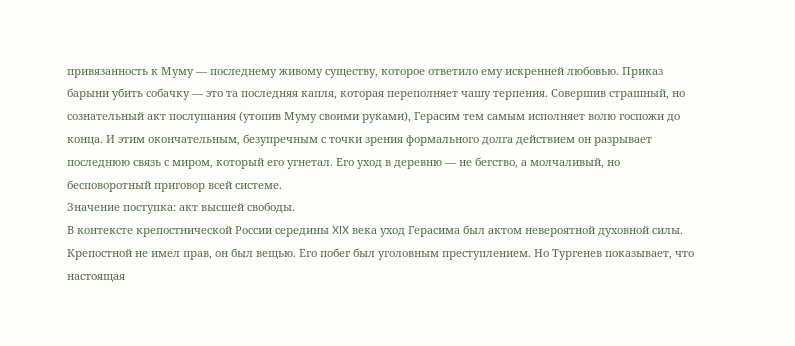привязанность к Муму — последнему живому существу, которое ответило ему искренней любовью. Приказ барыни убить собачку — это та последняя капля, которая переполняет чашу терпения. Совершив страшный, но сознательный акт послушания (утопив Муму своими руками), Герасим тем самым исполняет волю госпожи до конца. И этим окончательным, безупречным с точки зрения формального долга действием он разрывает последнюю связь с миром, который его угнетал. Его уход в деревню — не бегство, а молчаливый, но бесповоротный приговор всей системе.
Значение поступка: акт высшей свободы.
В контексте крепостнической России середины XIX века уход Герасима был актом невероятной духовной силы. Крепостной не имел прав, он был вещью. Его побег был уголовным преступлением. Но Тургенев показывает, что настоящая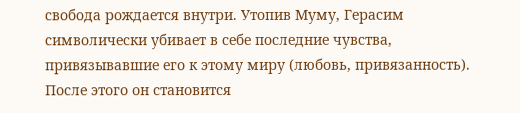свобода рождается внутри. Утопив Муму, Герасим символически убивает в себе последние чувства, привязывавшие его к этому миру (любовь, привязанность). После этого он становится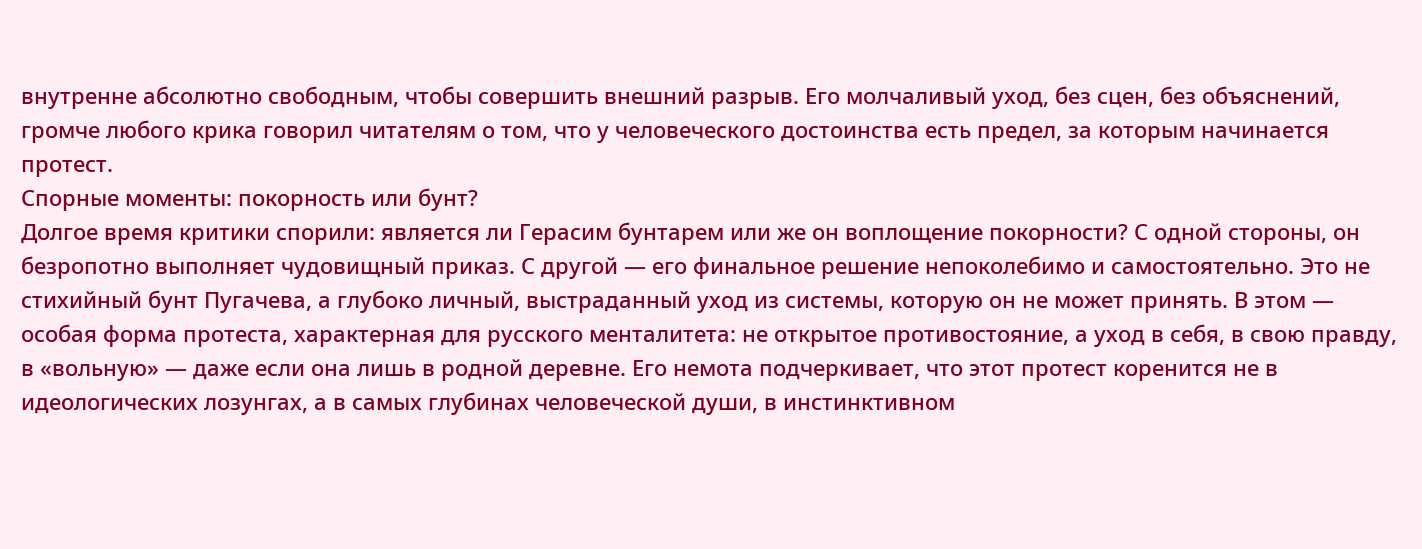внутренне абсолютно свободным, чтобы совершить внешний разрыв. Его молчаливый уход, без сцен, без объяснений, громче любого крика говорил читателям о том, что у человеческого достоинства есть предел, за которым начинается протест.
Спорные моменты: покорность или бунт?
Долгое время критики спорили: является ли Герасим бунтарем или же он воплощение покорности? С одной стороны, он безропотно выполняет чудовищный приказ. С другой — его финальное решение непоколебимо и самостоятельно. Это не стихийный бунт Пугачева, а глубоко личный, выстраданный уход из системы, которую он не может принять. В этом — особая форма протеста, характерная для русского менталитета: не открытое противостояние, а уход в себя, в свою правду, в «вольную» — даже если она лишь в родной деревне. Его немота подчеркивает, что этот протест коренится не в идеологических лозунгах, а в самых глубинах человеческой души, в инстинктивном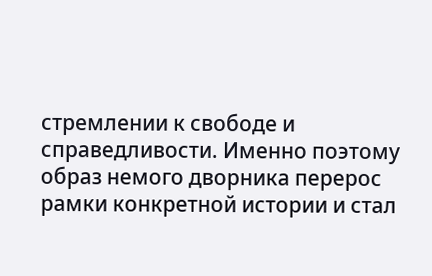стремлении к свободе и справедливости. Именно поэтому образ немого дворника перерос рамки конкретной истории и стал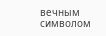вечным символом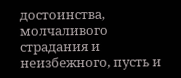достоинства, молчаливого страдания и неизбежного, пусть и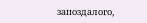запоздалого,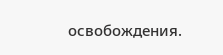освобождения.